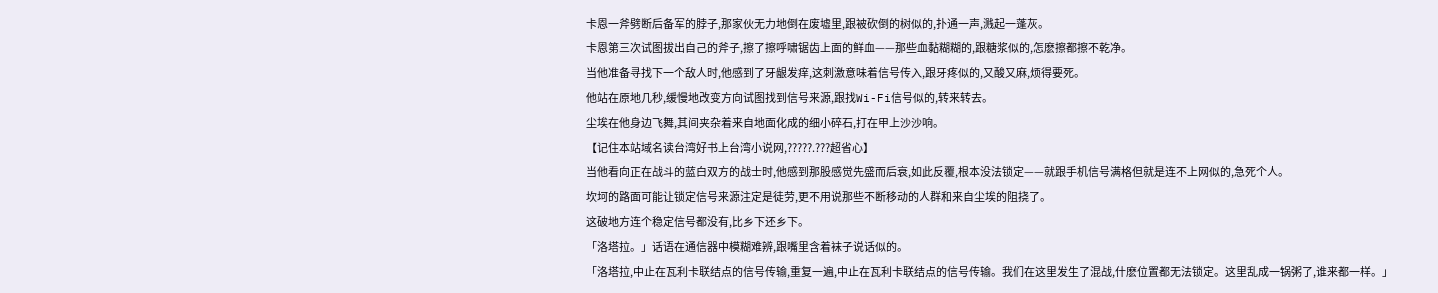卡恩一斧劈断后备军的脖子,那家伙无力地倒在废墟里,跟被砍倒的树似的,扑通一声,溅起一蓬灰。
卡恩第三次试图拔出自己的斧子,擦了擦呼啸锯齿上面的鲜血——那些血黏糊糊的,跟糖浆似的,怎麽擦都擦不乾净。
当他准备寻找下一个敌人时,他感到了牙龈发痒,这刺激意味着信号传入,跟牙疼似的,又酸又麻,烦得要死。
他站在原地几秒,缓慢地改变方向试图找到信号来源,跟找Wi-Fi信号似的,转来转去。
尘埃在他身边飞舞,其间夹杂着来自地面化成的细小碎石,打在甲上沙沙响。
【记住本站域名读台湾好书上台湾小说网,?????.???超省心】
当他看向正在战斗的蓝白双方的战士时,他感到那股感觉先盛而后衰,如此反覆,根本没法锁定——就跟手机信号满格但就是连不上网似的,急死个人。
坎坷的路面可能让锁定信号来源注定是徒劳,更不用说那些不断移动的人群和来自尘埃的阻挠了。
这破地方连个稳定信号都没有,比乡下还乡下。
「洛塔拉。」话语在通信器中模糊难辨,跟嘴里含着袜子说话似的。
「洛塔拉,中止在瓦利卡联结点的信号传输,重复一遍,中止在瓦利卡联结点的信号传输。我们在这里发生了混战,什麽位置都无法锁定。这里乱成一锅粥了,谁来都一样。」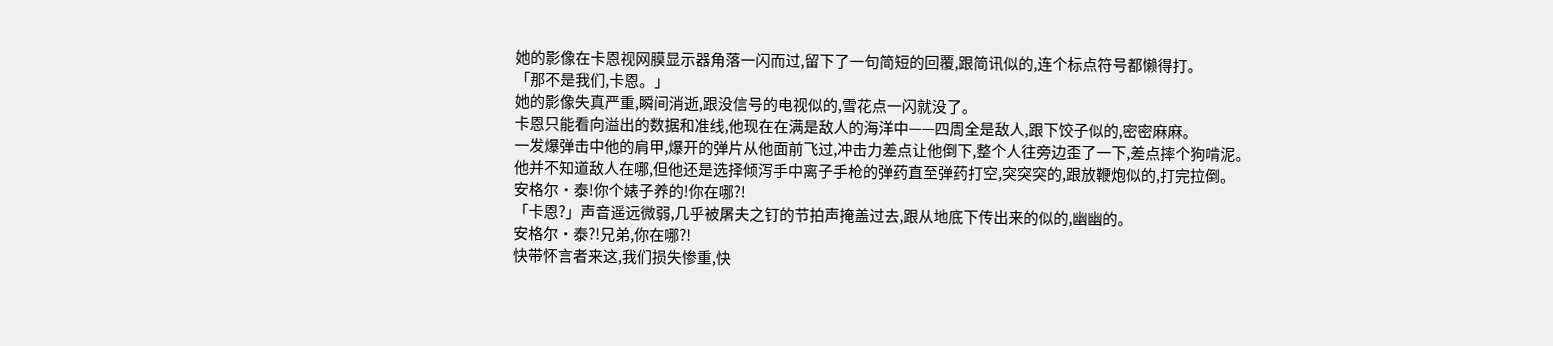她的影像在卡恩视网膜显示器角落一闪而过,留下了一句简短的回覆,跟简讯似的,连个标点符号都懒得打。
「那不是我们,卡恩。」
她的影像失真严重,瞬间消逝,跟没信号的电视似的,雪花点一闪就没了。
卡恩只能看向溢出的数据和准线,他现在在满是敌人的海洋中——四周全是敌人,跟下饺子似的,密密麻麻。
一发爆弹击中他的肩甲,爆开的弹片从他面前飞过,冲击力差点让他倒下,整个人往旁边歪了一下,差点摔个狗啃泥。
他并不知道敌人在哪,但他还是选择倾泻手中离子手枪的弹药直至弹药打空,突突突的,跟放鞭炮似的,打完拉倒。
安格尔·泰!你个婊子养的!你在哪?!
「卡恩?」声音遥远微弱,几乎被屠夫之钉的节拍声掩盖过去,跟从地底下传出来的似的,幽幽的。
安格尔·泰?!兄弟,你在哪?!
快带怀言者来这,我们损失惨重,快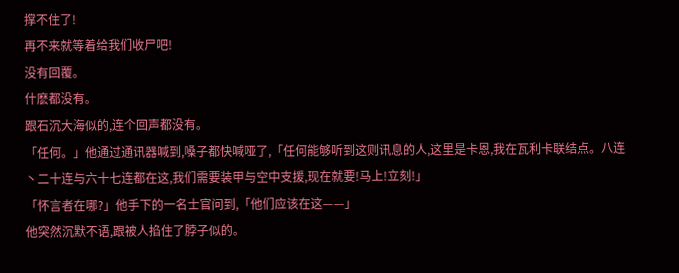撑不住了!
再不来就等着给我们收尸吧!
没有回覆。
什麽都没有。
跟石沉大海似的,连个回声都没有。
「任何。」他通过通讯器喊到,嗓子都快喊哑了,「任何能够听到这则讯息的人,这里是卡恩,我在瓦利卡联结点。八连丶二十连与六十七连都在这,我们需要装甲与空中支援,现在就要!马上!立刻!」
「怀言者在哪?」他手下的一名士官问到,「他们应该在这——」
他突然沉默不语,跟被人掐住了脖子似的。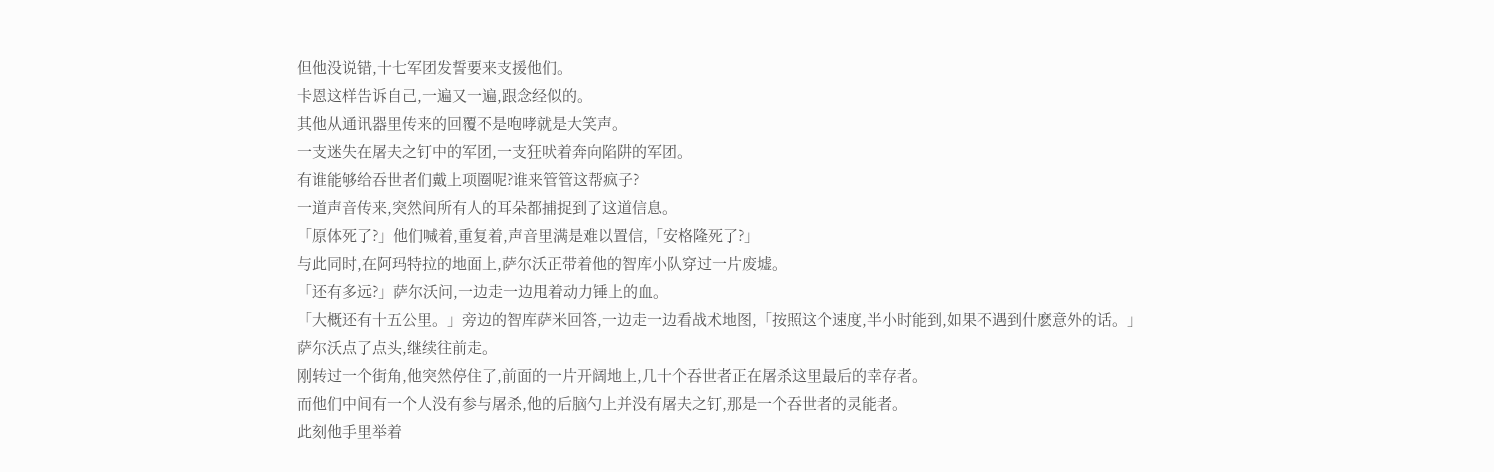但他没说错,十七军团发誓要来支援他们。
卡恩这样告诉自己,一遍又一遍,跟念经似的。
其他从通讯器里传来的回覆不是咆哮就是大笑声。
一支迷失在屠夫之钉中的军团,一支狂吠着奔向陷阱的军团。
有谁能够给吞世者们戴上项圈呢?谁来管管这帮疯子?
一道声音传来,突然间所有人的耳朵都捕捉到了这道信息。
「原体死了?」他们喊着,重复着,声音里满是难以置信,「安格隆死了?」
与此同时,在阿玛特拉的地面上,萨尔沃正带着他的智库小队穿过一片废墟。
「还有多远?」萨尔沃问,一边走一边甩着动力锤上的血。
「大概还有十五公里。」旁边的智库萨米回答,一边走一边看战术地图,「按照这个速度,半小时能到,如果不遇到什麽意外的话。」
萨尔沃点了点头,继续往前走。
刚转过一个街角,他突然停住了,前面的一片开阔地上,几十个吞世者正在屠杀这里最后的幸存者。
而他们中间有一个人没有参与屠杀,他的后脑勺上并没有屠夫之钉,那是一个吞世者的灵能者。
此刻他手里举着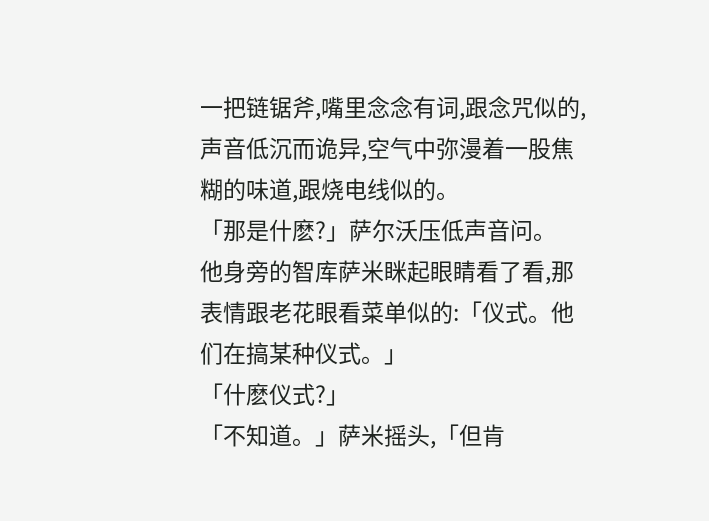一把链锯斧,嘴里念念有词,跟念咒似的,声音低沉而诡异,空气中弥漫着一股焦糊的味道,跟烧电线似的。
「那是什麽?」萨尔沃压低声音问。
他身旁的智库萨米眯起眼睛看了看,那表情跟老花眼看菜单似的:「仪式。他们在搞某种仪式。」
「什麽仪式?」
「不知道。」萨米摇头,「但肯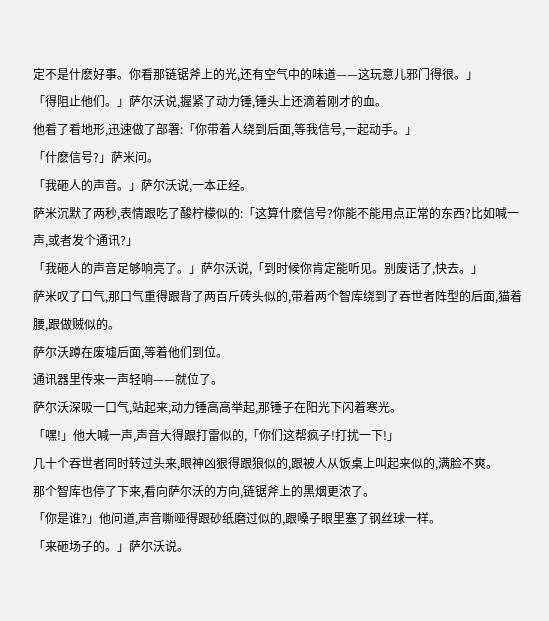定不是什麽好事。你看那链锯斧上的光,还有空气中的味道——这玩意儿邪门得很。」
「得阻止他们。」萨尔沃说,握紧了动力锤,锤头上还滴着刚才的血。
他看了看地形,迅速做了部署:「你带着人绕到后面,等我信号,一起动手。」
「什麽信号?」萨米问。
「我砸人的声音。」萨尔沃说,一本正经。
萨米沉默了两秒,表情跟吃了酸柠檬似的:「这算什麽信号?你能不能用点正常的东西?比如喊一声,或者发个通讯?」
「我砸人的声音足够响亮了。」萨尔沃说,「到时候你肯定能听见。别废话了,快去。」
萨米叹了口气,那口气重得跟背了两百斤砖头似的,带着两个智库绕到了吞世者阵型的后面,猫着腰,跟做贼似的。
萨尔沃蹲在废墟后面,等着他们到位。
通讯器里传来一声轻响——就位了。
萨尔沃深吸一口气,站起来,动力锤高高举起,那锤子在阳光下闪着寒光。
「嘿!」他大喊一声,声音大得跟打雷似的,「你们这帮疯子!打扰一下!」
几十个吞世者同时转过头来,眼神凶狠得跟狼似的,跟被人从饭桌上叫起来似的,满脸不爽。
那个智库也停了下来,看向萨尔沃的方向,链锯斧上的黑烟更浓了。
「你是谁?」他问道,声音嘶哑得跟砂纸磨过似的,跟嗓子眼里塞了钢丝球一样。
「来砸场子的。」萨尔沃说。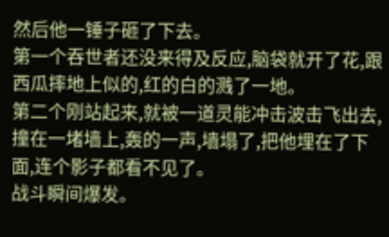然后他一锤子砸了下去。
第一个吞世者还没来得及反应,脑袋就开了花,跟西瓜摔地上似的,红的白的溅了一地。
第二个刚站起来,就被一道灵能冲击波击飞出去,撞在一堵墙上,轰的一声,墙塌了,把他埋在了下面,连个影子都看不见了。
战斗瞬间爆发。